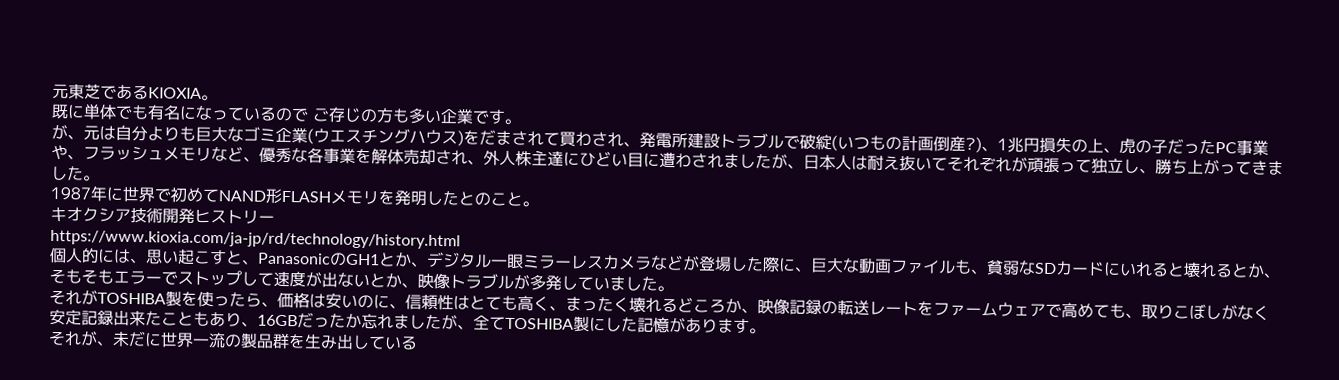元東芝であるKIOXIA。
既に単体でも有名になっているので ご存じの方も多い企業です。
が、元は自分よりも巨大なゴミ企業(ウエスチングハウス)をだまされて買わされ、発電所建設トラブルで破綻(いつもの計画倒産?)、1兆円損失の上、虎の子だったPC事業や、フラッシュメモリなど、優秀な各事業を解体売却され、外人株主達にひどい目に遭わされましたが、日本人は耐え抜いてそれぞれが頑張って独立し、勝ち上がってきました。
1987年に世界で初めてNAND形FLASHメモリを発明したとのこと。
キオクシア技術開発ヒストリー
https://www.kioxia.com/ja-jp/rd/technology/history.html
個人的には、思い起こすと、PanasonicのGH1とか、デジタル一眼ミラーレスカメラなどが登場した際に、巨大な動画ファイルも、貧弱なSDカードにいれると壊れるとか、そもそもエラーでストップして速度が出ないとか、映像トラブルが多発していました。
それがTOSHIBA製を使ったら、価格は安いのに、信頼性はとても高く、まったく壊れるどころか、映像記録の転送レートをファームウェアで高めても、取りこぼしがなく安定記録出来たこともあり、16GBだったか忘れましたが、全てTOSHIBA製にした記憶があります。
それが、未だに世界一流の製品群を生み出している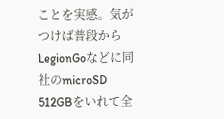ことを実感。気がつけば普段からLegionGoなどに同社のmicroSD 512GBをいれて全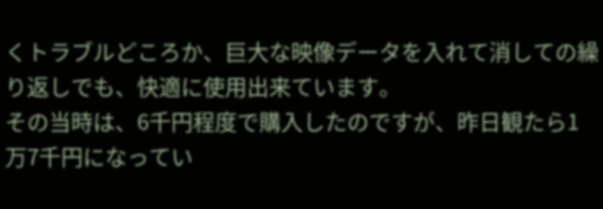くトラブルどころか、巨大な映像データを入れて消しての繰り返しでも、快適に使用出来ています。
その当時は、6千円程度で購入したのですが、昨日観たら1万7千円になってい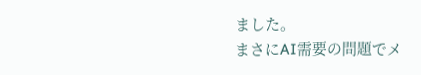ました。
まさにAI需要の問題でメ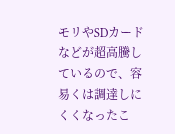モリやSDカードなどが超高騰しているので、容易くは調達しにくくなったこ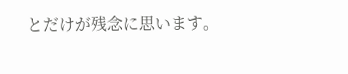とだけが残念に思います。